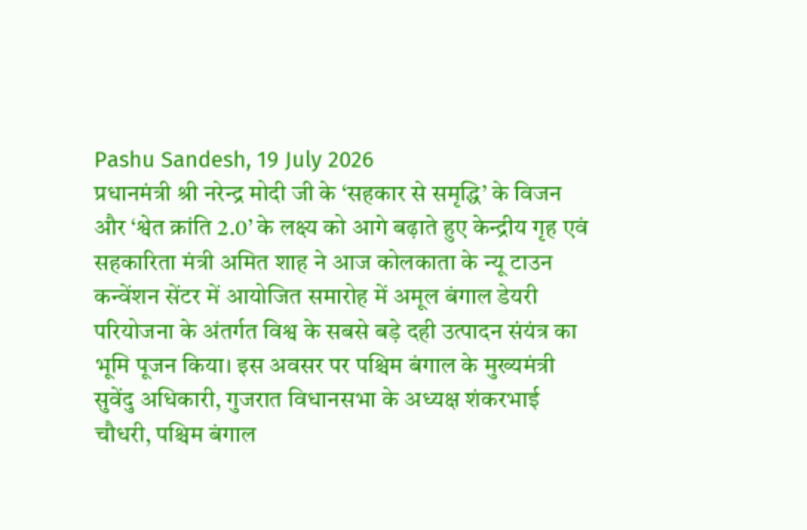Pashu Sandesh, 19 July 2026
प्रधानमंत्री श्री नरेन्द्र मोदी जी के ‘सहकार से समृद्धि’ के विजन और ‘श्वेत क्रांति 2.0’ के लक्ष्य को आगे बढ़ाते हुए केन्द्रीय गृह एवं सहकारिता मंत्री अमित शाह ने आज कोलकाता के न्यू टाउन कन्वेंशन सेंटर में आयोजित समारोह में अमूल बंगाल डेयरी परियोजना के अंतर्गत विश्व के सबसे बड़े दही उत्पादन संयंत्र का भूमि पूजन किया। इस अवसर पर पश्चिम बंगाल के मुख्यमंत्री सुवेंदु अधिकारी, गुजरात विधानसभा के अध्यक्ष शंकरभाई चौधरी, पश्चिम बंगाल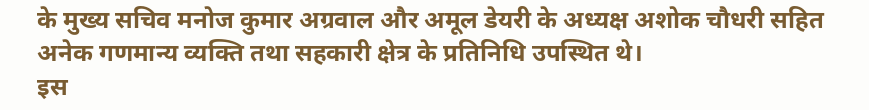के मुख्य सचिव मनोज कुमार अग्रवाल और अमूल डेयरी के अध्यक्ष अशोक चौधरी सहित अनेक गणमान्य व्यक्ति तथा सहकारी क्षेत्र के प्रतिनिधि उपस्थित थे।
इस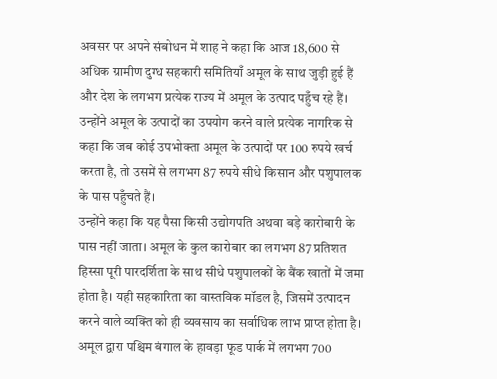अवसर पर अपने संबोधन में शाह ने कहा कि आज 18,600 से अधिक ग्रामीण दुग्ध सहकारी समितियाँ अमूल के साथ जुड़ी हुई हैं और देश के लगभग प्रत्येक राज्य में अमूल के उत्पाद पहुँच रहे हैं। उन्होंने अमूल के उत्पादों का उपयोग करने वाले प्रत्येक नागरिक से कहा कि जब कोई उपभोक्ता अमूल के उत्पादों पर 100 रुपये खर्च करता है, तो उसमें से लगभग 87 रुपये सीधे किसान और पशुपालक के पास पहुँचते हैं।
उन्होंने कहा कि यह पैसा किसी उद्योगपति अथवा बड़े कारोबारी के पास नहीं जाता। अमूल के कुल कारोबार का लगभग 87 प्रतिशत हिस्सा पूरी पारदर्शिता के साथ सीधे पशुपालकों के बैंक खातों में जमा होता है। यही सहकारिता का वास्तविक मॉडल है, जिसमें उत्पादन करने वाले व्यक्ति को ही व्यवसाय का सर्वाधिक लाभ प्राप्त होता है।
अमूल द्वारा पश्चिम बंगाल के हावड़ा फूड पार्क में लगभग 700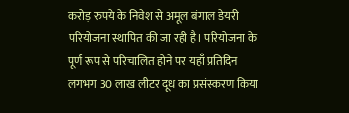करोड़ रुपये के निवेश से अमूल बंगाल डेयरी परियोजना स्थापित की जा रही है। परियोजना के पूर्ण रूप से परिचालित होने पर यहाँ प्रतिदिन लगभग 30 लाख लीटर दूध का प्रसंस्करण किया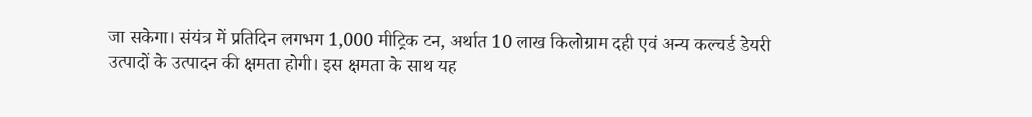जा सकेगा। संयंत्र में प्रतिदिन लगभग 1,000 मीट्रिक टन, अर्थात 10 लाख किलोग्राम दही एवं अन्य कल्चर्ड डेयरी उत्पादों के उत्पादन की क्षमता होगी। इस क्षमता के साथ यह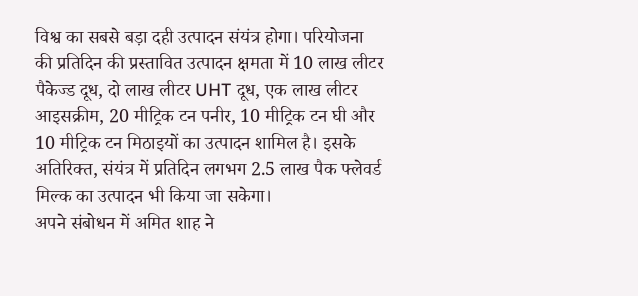विश्व का सबसे बड़ा दही उत्पादन संयंत्र होगा। परियोजना की प्रतिदिन की प्रस्तावित उत्पादन क्षमता में 10 लाख लीटर पैकेज्ड दूध, दो लाख लीटर UHT दूध, एक लाख लीटर आइसक्रीम, 20 मीट्रिक टन पनीर, 10 मीट्रिक टन घी और 10 मीट्रिक टन मिठाइयों का उत्पादन शामिल है। इसके अतिरिक्त, संयंत्र में प्रतिदिन लगभग 2.5 लाख पैक फ्लेवर्ड मिल्क का उत्पादन भी किया जा सकेगा।
अपने संबोधन में अमित शाह ने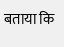बताया कि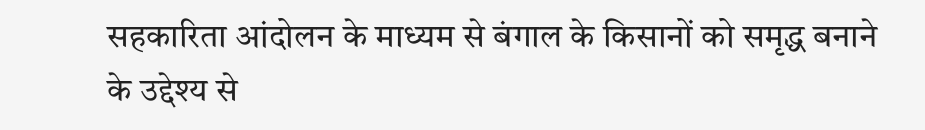सहकारिता आंदोलन के माध्यम से बंगाल के किसानों को समृद्ध बनाने के उद्देश्य से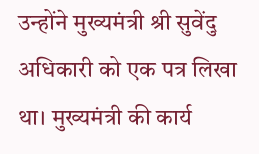उन्होंने मुख्यमंत्री श्री सुवेंदु अधिकारी को एक पत्र लिखा था। मुख्यमंत्री की कार्य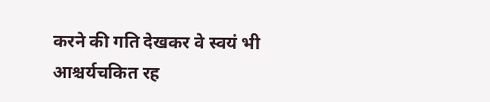करने की गति देखकर वे स्वयं भी आश्चर्यचकित रह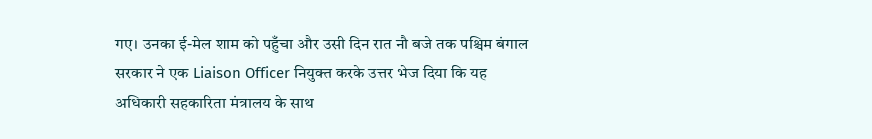गए। उनका ई-मेल शाम को पहुँचा और उसी दिन रात नौ बजे तक पश्चिम बंगाल सरकार ने एक Liaison Officer नियुक्त करके उत्तर भेज दिया कि यह अधिकारी सहकारिता मंत्रालय के साथ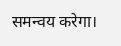समन्वय करेगा।